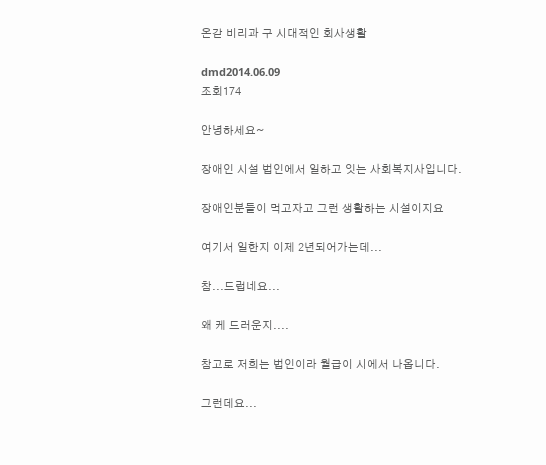온갇 비리과 구 시대적인 회사생활

dmd2014.06.09
조회174

안녕하세요~

장애인 시설 법인에서 일하고 잇는 사회복지사입니다.

장애인분들이 먹고자고 그런 생활하는 시설이지요

여기서 일한지 이제 2년되어가는데...

참...드럽네요...

왜 케 드러운지....

참고로 저희는 법인이라 월급이 시에서 나옵니다.

그런데요...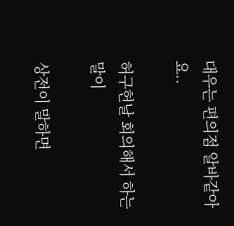대우는 편의점 알바같아요..

허구헌날 회의해서 하는말이

상전이 말하면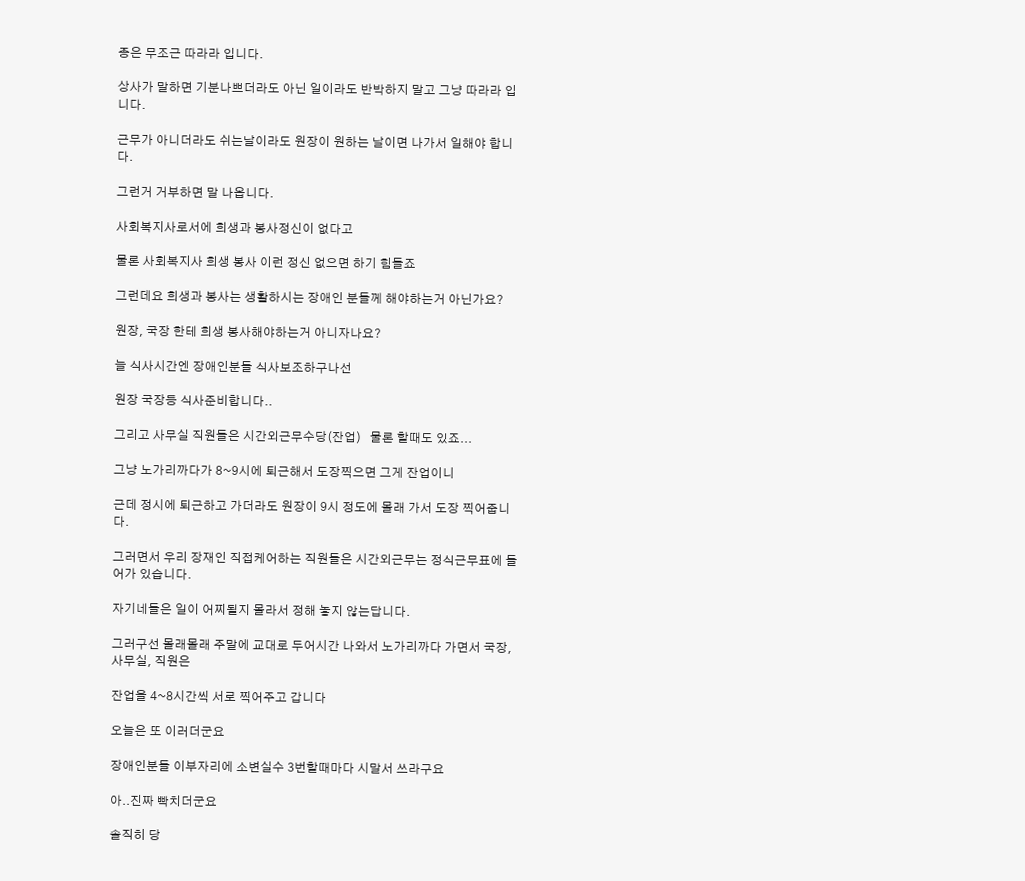종은 무조근 따라라 입니다.

상사가 말하면 기분나쁘더라도 아닌 일이라도 반박하지 말고 그냥 따라라 입니다.

근무가 아니더라도 쉬는날이라도 원장이 원하는 날이면 나가서 일해야 합니다.

그런거 거부하면 말 나옵니다.

사회복지사로서에 희생과 봉사정신이 없다고

물론 사회복지사 희생 봉사 이런 정신 없으면 하기 힘들죠

그런데요 희생과 봉사는 생활하시는 장애인 분들께 해야하는거 아닌가요?

원장, 국장 한테 희생 봉사해야하는거 아니자나요?

늘 식사시간엔 장애인분들 식사보조하구나선

원장 국장등 식사준비합니다..

그리고 사무실 직원들은 시간외근무수당(잔업)   물론 할때도 있죠...

그냥 노가리까다가 8~9시에 퇴근해서 도장찍으면 그게 잔업이니

근데 정시에 퇴근하고 가더라도 원장이 9시 정도에 몰래 가서 도장 찍어줍니다.

그러면서 우리 장재인 직접케어하는 직원들은 시간외근무는 정식근무표에 들어가 있습니다.

자기네들은 일이 어찌될지 몰라서 정해 놓지 않는답니다.

그러구선 몰래몰래 주말에 교대로 두어시간 나와서 노가리까다 가면서 국장,사무실, 직원은

잔업을 4~8시간씩 서로 찍어주고 갑니다

오늘은 또 이러더군요

장애인분들 이부자리에 소변실수 3번할때마다 시말서 쓰라구요

아..진짜 빡치더군요

솔직히 당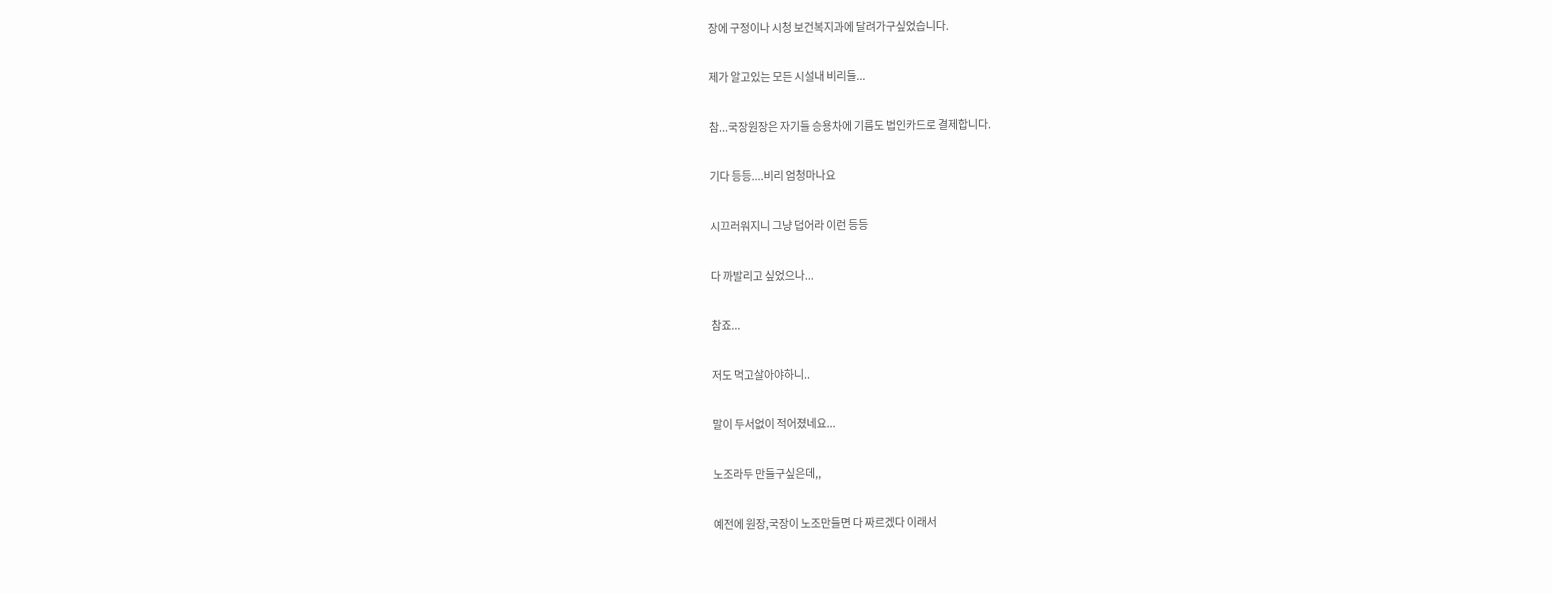장에 구정이나 시청 보건복지과에 달려가구싶었습니다.

제가 알고있는 모든 시설내 비리들...

참...국장원장은 자기들 승용차에 기름도 법인카드로 결제합니다.

기다 등등....비리 엄청마나요

시끄러워지니 그냥 덥어라 이런 등등

다 까발리고 싶었으나...

참죠...

저도 먹고살아야하니..

말이 두서없이 적어졌네요...

노조라두 만들구싶은데,,

예전에 원장,국장이 노조만들면 다 짜르겠다 이래서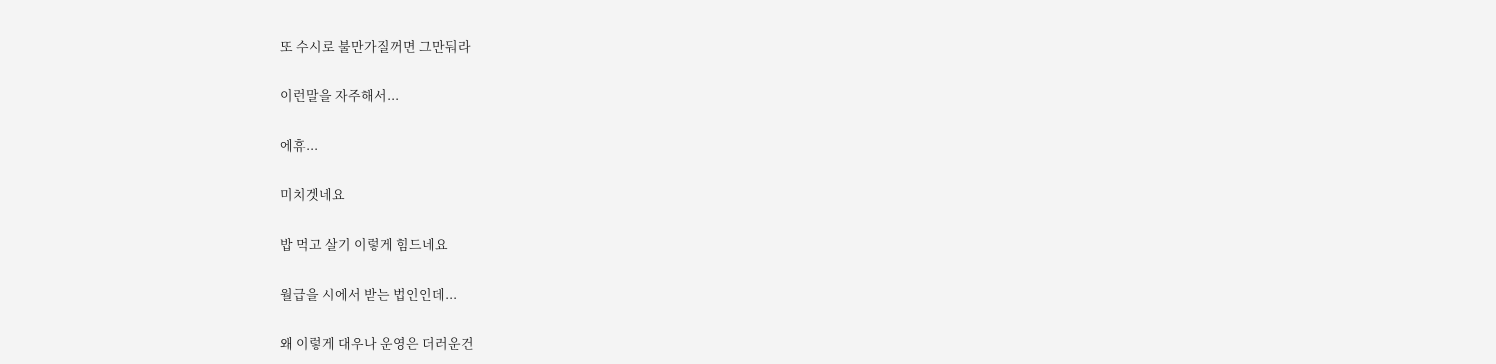또 수시로 불만가질꺼면 그만둬라

이런말을 자주해서...

에휴...

미치겟네요

밥 먹고 살기 이렇게 힘드네요

월급을 시에서 받는 법인인데...

왜 이렇게 대우나 운영은 더러운건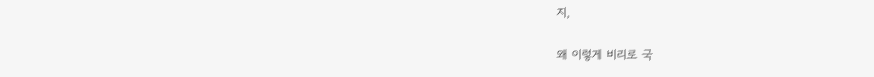지,

왜 이렇게 비리로 국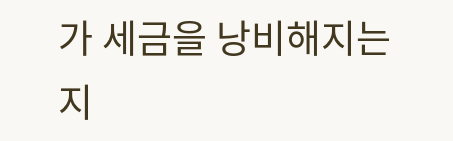가 세금을 낭비해지는지